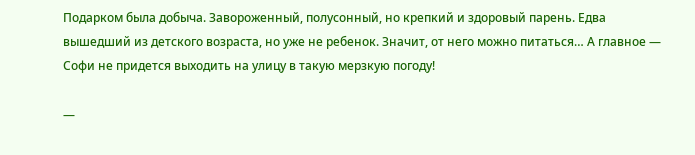Подарком была добыча. Завороженный, полусонный, но крепкий и здоровый парень. Едва вышедший из детского возраста, но уже не ребенок. Значит, от него можно питаться… А главное — Софи не придется выходить на улицу в такую мерзкую погоду!

—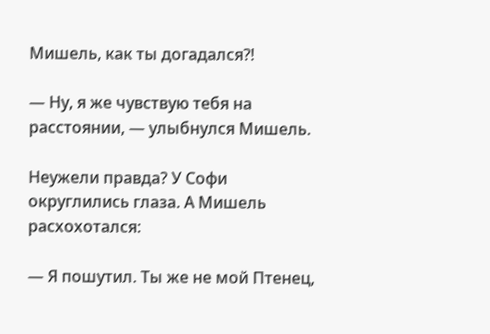Мишель, как ты догадался?!

— Ну, я же чувствую тебя на расстоянии, — улыбнулся Мишель.

Неужели правда? У Софи округлились глаза. А Мишель расхохотался:

— Я пошутил. Ты же не мой Птенец,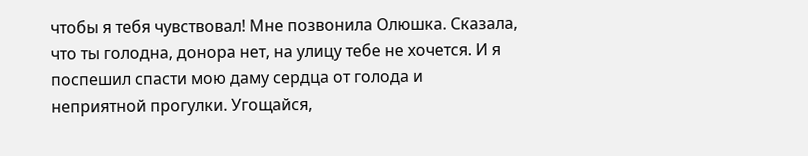чтобы я тебя чувствовал! Мне позвонила Олюшка. Сказала, что ты голодна, донора нет, на улицу тебе не хочется. И я поспешил спасти мою даму сердца от голода и неприятной прогулки. Угощайся,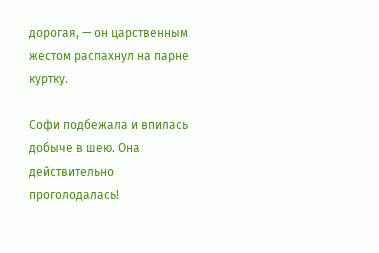дорогая, — он царственным жестом распахнул на парне куртку.

Софи подбежала и впилась добыче в шею. Она действительно проголодалась!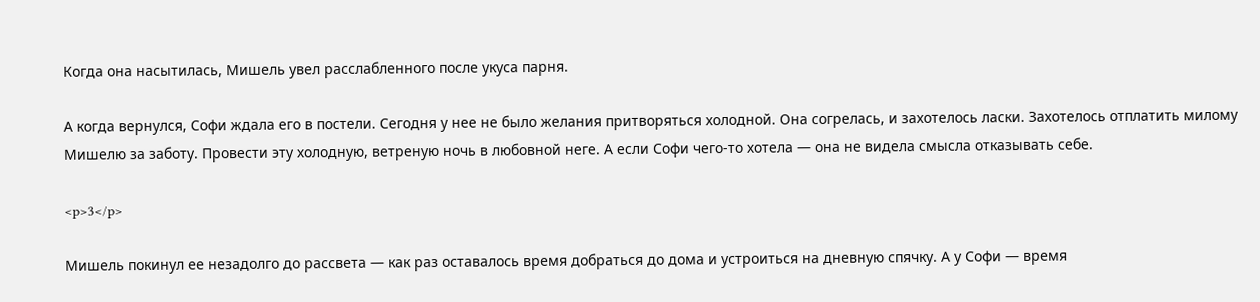Когда она насытилась, Мишель увел расслабленного после укуса парня.

А когда вернулся, Софи ждала его в постели. Сегодня у нее не было желания притворяться холодной. Она согрелась, и захотелось ласки. Захотелось отплатить милому Мишелю за заботу. Провести эту холодную, ветреную ночь в любовной неге. А если Софи чего-то хотела — она не видела смысла отказывать себе.

<p>3</p>

Мишель покинул ее незадолго до рассвета — как раз оставалось время добраться до дома и устроиться на дневную спячку. А у Софи — время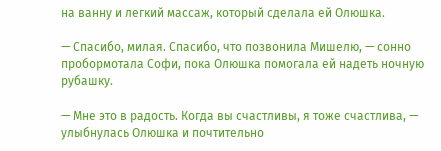на ванну и легкий массаж, который сделала ей Олюшка.

— Спасибо, милая. Спасибо, что позвонила Мишелю, — сонно пробормотала Софи, пока Олюшка помогала ей надеть ночную рубашку.

— Мне это в радость. Когда вы счастливы, я тоже счастлива, — улыбнулась Олюшка и почтительно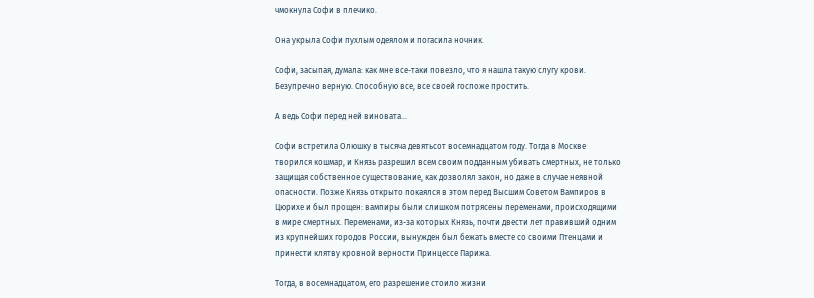чмокнула Софи в плечико.

Она укрыла Софи пухлым одеялом и погасила ночник.

Софи, засыпая, думала: как мне все-таки повезло, что я нашла такую слугу крови. Безупречно верную. Способную все, все своей госпоже простить.

А ведь Софи перед ней виновата…

Софи встретила Олюшку в тысяча девятьсот восемнадцатом году. Тогда в Москве творился кошмар, и Князь разрешил всем своим подданным убивать смертных, не только защищая собственное существование, как дозволял закон, но даже в случае неявной опасности. Позже Князь открыто покаялся в этом перед Высшим Советом Вампиров в Цюрихе и был прощен: вампиры были слишком потрясены переменами, происходящими в мире смертных. Переменами, из-за которых Князь, почти двести лет правивший одним из крупнейших городов России, вынужден был бежать вместе со своими Птенцами и принести клятву кровной верности Принцессе Парижа.

Тогда, в восемнадцатом, его разрешение стоило жизни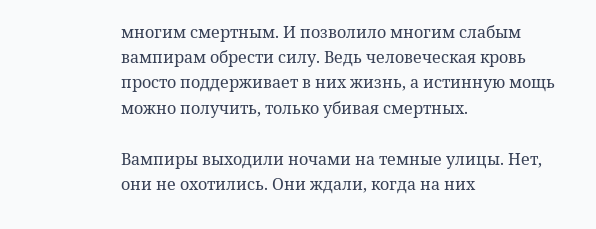многим смертным. И позволило многим слабым вампирам обрести силу. Ведь человеческая кровь просто поддерживает в них жизнь, а истинную мощь можно получить, только убивая смертных.

Вампиры выходили ночами на темные улицы. Нет, они не охотились. Они ждали, когда на них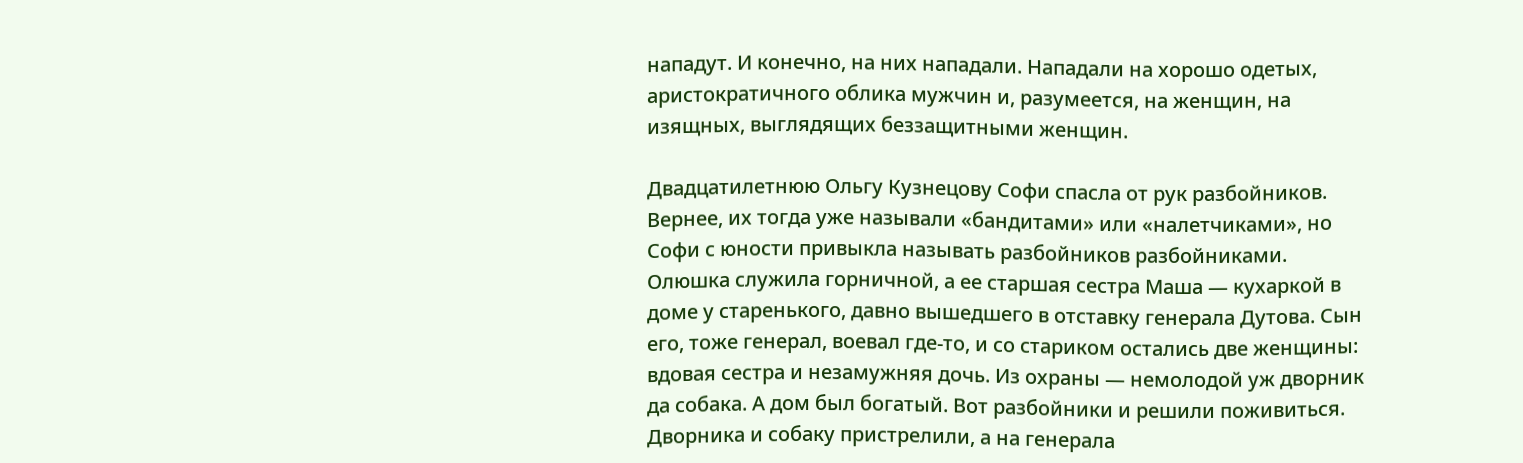нападут. И конечно, на них нападали. Нападали на хорошо одетых, аристократичного облика мужчин и, разумеется, на женщин, на изящных, выглядящих беззащитными женщин.

Двадцатилетнюю Ольгу Кузнецову Софи спасла от рук разбойников. Вернее, их тогда уже называли «бандитами» или «налетчиками», но Софи с юности привыкла называть разбойников разбойниками. Олюшка служила горничной, а ее старшая сестра Маша — кухаркой в доме у старенького, давно вышедшего в отставку генерала Дутова. Сын его, тоже генерал, воевал где-то, и со стариком остались две женщины: вдовая сестра и незамужняя дочь. Из охраны — немолодой уж дворник да собака. А дом был богатый. Вот разбойники и решили поживиться. Дворника и собаку пристрелили, а на генерала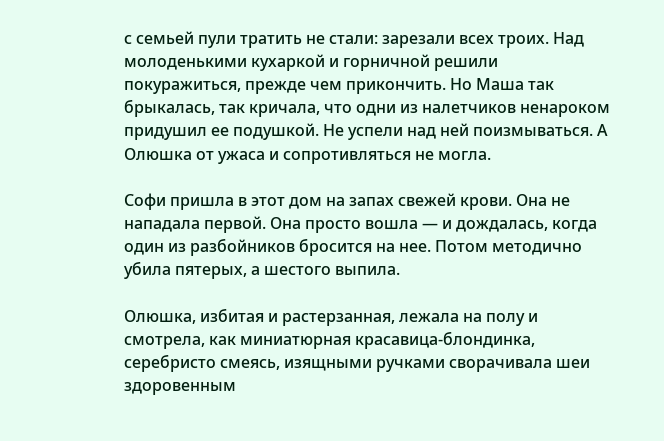с семьей пули тратить не стали: зарезали всех троих. Над молоденькими кухаркой и горничной решили покуражиться, прежде чем прикончить. Но Маша так брыкалась, так кричала, что одни из налетчиков ненароком придушил ее подушкой. Не успели над ней поизмываться. А Олюшка от ужаса и сопротивляться не могла.

Софи пришла в этот дом на запах свежей крови. Она не нападала первой. Она просто вошла — и дождалась, когда один из разбойников бросится на нее. Потом методично убила пятерых, а шестого выпила.

Олюшка, избитая и растерзанная, лежала на полу и смотрела, как миниатюрная красавица-блондинка, серебристо смеясь, изящными ручками сворачивала шеи здоровенным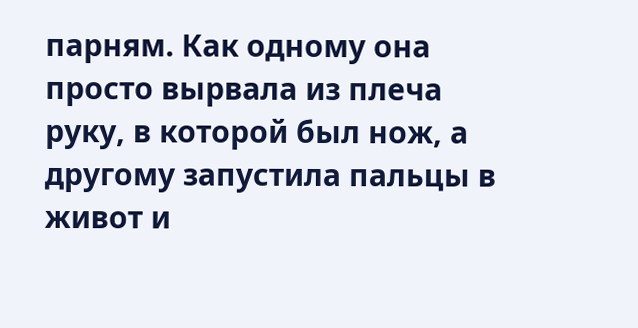парням. Как одному она просто вырвала из плеча руку, в которой был нож, а другому запустила пальцы в живот и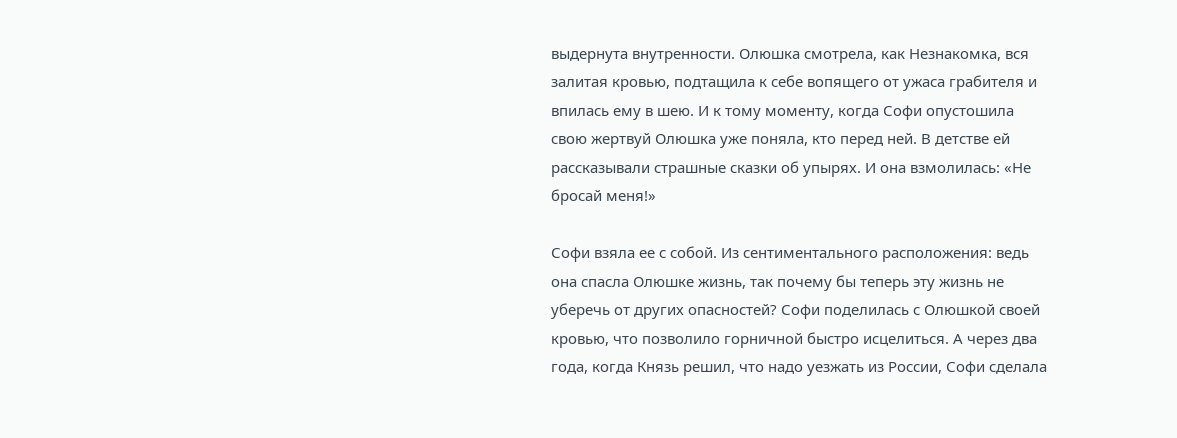выдернута внутренности. Олюшка смотрела, как Незнакомка, вся залитая кровью, подтащила к себе вопящего от ужаса грабителя и впилась ему в шею. И к тому моменту, когда Софи опустошила свою жертвуй Олюшка уже поняла, кто перед ней. В детстве ей рассказывали страшные сказки об упырях. И она взмолилась: «Не бросай меня!»

Софи взяла ее с собой. Из сентиментального расположения: ведь она спасла Олюшке жизнь, так почему бы теперь эту жизнь не уберечь от других опасностей? Софи поделилась с Олюшкой своей кровью, что позволило горничной быстро исцелиться. А через два года, когда Князь решил, что надо уезжать из России, Софи сделала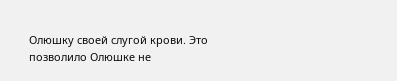Олюшку своей слугой крови. Это позволило Олюшке не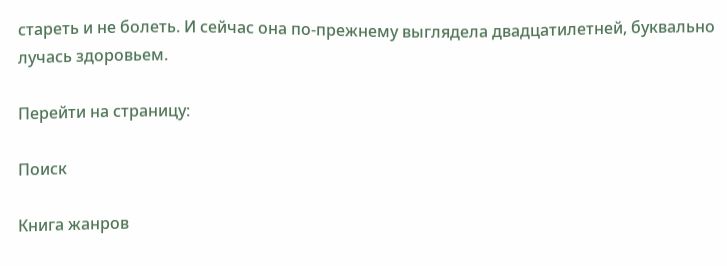стареть и не болеть. И сейчас она по-прежнему выглядела двадцатилетней, буквально лучась здоровьем.

Перейти на страницу:

Поиск

Книга жанров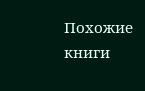Похожие книги